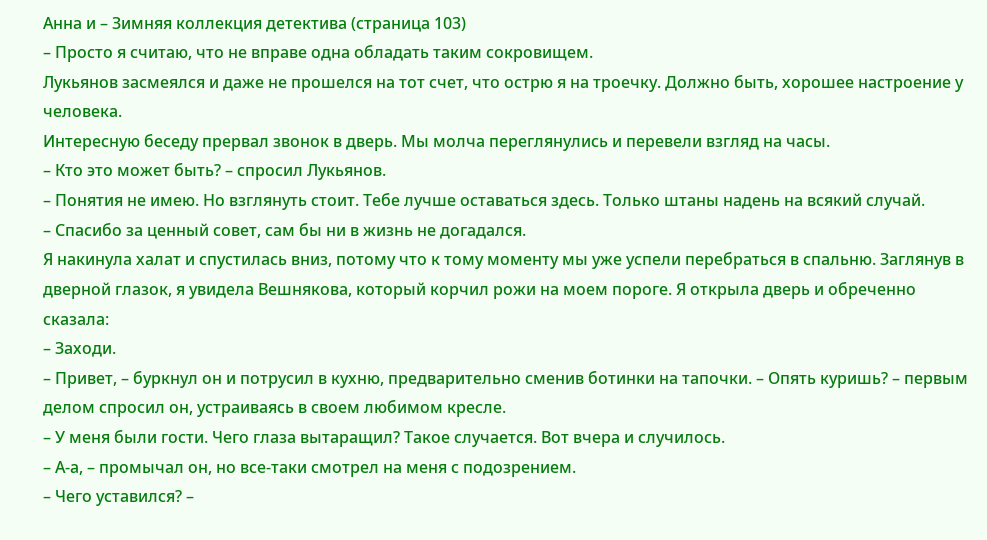Анна и – Зимняя коллекция детектива (страница 103)
– Просто я считаю, что не вправе одна обладать таким сокровищем.
Лукьянов засмеялся и даже не прошелся на тот счет, что острю я на троечку. Должно быть, хорошее настроение у человека.
Интересную беседу прервал звонок в дверь. Мы молча переглянулись и перевели взгляд на часы.
– Кто это может быть? – спросил Лукьянов.
– Понятия не имею. Но взглянуть стоит. Тебе лучше оставаться здесь. Только штаны надень на всякий случай.
– Спасибо за ценный совет, сам бы ни в жизнь не догадался.
Я накинула халат и спустилась вниз, потому что к тому моменту мы уже успели перебраться в спальню. Заглянув в дверной глазок, я увидела Вешнякова, который корчил рожи на моем пороге. Я открыла дверь и обреченно сказала:
– Заходи.
– Привет, – буркнул он и потрусил в кухню, предварительно сменив ботинки на тапочки. – Опять куришь? – первым делом спросил он, устраиваясь в своем любимом кресле.
– У меня были гости. Чего глаза вытаращил? Такое случается. Вот вчера и случилось.
– А-а, – промычал он, но все-таки смотрел на меня с подозрением.
– Чего уставился? –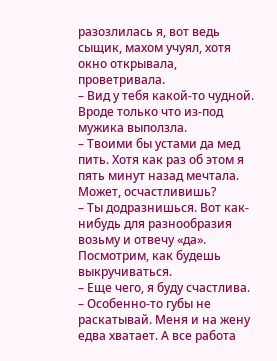разозлилась я, вот ведь сыщик, махом учуял, хотя окно открывала, проветривала.
– Вид у тебя какой-то чудной. Вроде только что из-под мужика выползла.
– Твоими бы устами да мед пить. Хотя как раз об этом я пять минут назад мечтала. Может, осчастливишь?
– Ты додразнишься. Вот как-нибудь для разнообразия возьму и отвечу «да». Посмотрим, как будешь выкручиваться.
– Еще чего, я буду счастлива.
– Особенно-то губы не раскатывай. Меня и на жену едва хватает. А все работа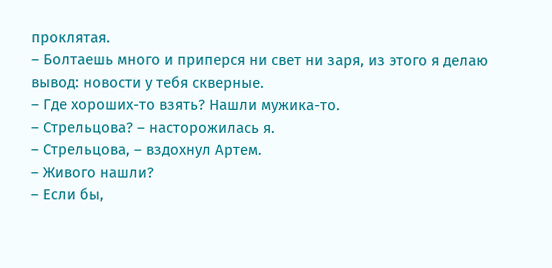проклятая.
– Болтаешь много и приперся ни свет ни заря, из этого я делаю вывод: новости у тебя скверные.
– Где хороших-то взять? Нашли мужика-то.
– Стрельцова? – насторожилась я.
– Стрельцова, – вздохнул Артем.
– Живого нашли?
– Если бы,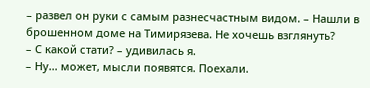– развел он руки с самым разнесчастным видом. – Нашли в брошенном доме на Тимирязева. Не хочешь взглянуть?
– С какой стати? – удивилась я.
– Ну… может, мысли появятся. Поехали.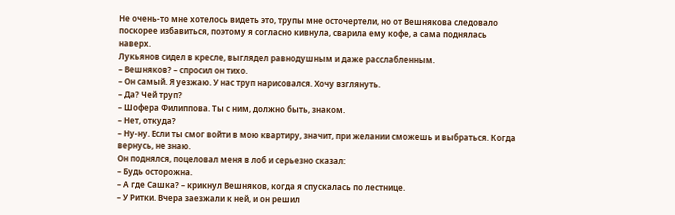Не очень-то мне хотелось видеть это, трупы мне осточертели, но от Вешнякова следовало поскорее избавиться, поэтому я согласно кивнула, сварила ему кофе, а сама поднялась наверх.
Лукьянов сидел в кресле, выглядел равнодушным и даже расслабленным.
– Вешняков? – спросил он тихо.
– Он самый. Я уезжаю. У нас труп нарисовался. Хочу взглянуть.
– Да? Чей труп?
– Шофера Филиппова. Ты с ним, должно быть, знаком.
– Нет, откуда?
– Ну-ну. Если ты смог войти в мою квартиру, значит, при желании сможешь и выбраться. Когда вернусь, не знаю.
Он поднялся, поцеловал меня в лоб и серьезно сказал:
– Будь осторожна.
– А где Сашка? – крикнул Вешняков, когда я спускалась по лестнице.
– У Ритки. Вчера заезжали к ней, и он решил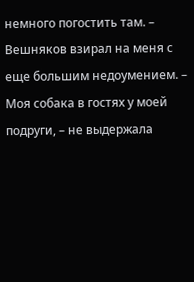немного погостить там. – Вешняков взирал на меня с еще большим недоумением. – Моя собака в гостях у моей подруги, – не выдержала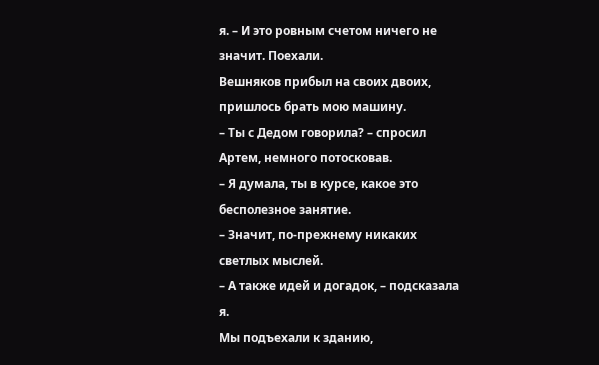я. – И это ровным счетом ничего не значит. Поехали.
Вешняков прибыл на своих двоих, пришлось брать мою машину.
– Ты с Дедом говорила? – спросил Артем, немного потосковав.
– Я думала, ты в курсе, какое это бесполезное занятие.
– Значит, по-прежнему никаких светлых мыслей.
– А также идей и догадок, – подсказала я.
Мы подъехали к зданию,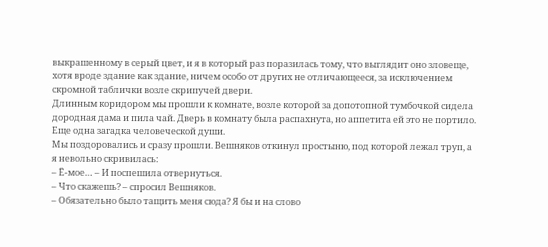выкрашенному в серый цвет, и я в который раз поразилась тому, что выглядит оно зловеще, хотя вроде здание как здание, ничем особо от других не отличающееся, за исключением скромной таблички возле скрипучей двери.
Длинным коридором мы прошли к комнате, возле которой за допотопной тумбочкой сидела дородная дама и пила чай. Дверь в комнату была распахнута, но аппетита ей это не портило. Еще одна загадка человеческой души.
Мы поздоровались и сразу прошли. Вешняков откинул простыню, под которой лежал труп, а я невольно скривилась:
– Ё-мое… – И поспешила отвернуться.
– Что скажешь? – спросил Вешняков.
– Обязательно было тащить меня сюда? Я бы и на слово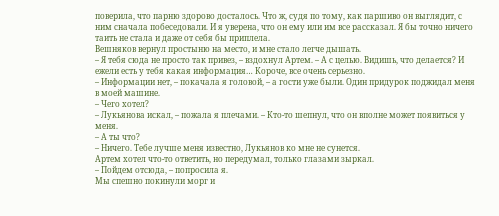поверила, что парню здорово досталось. Что ж, судя по тому, как паршиво он выглядит, с ним сначала побеседовали. И я уверена, что он ему или им все рассказал. Я бы точно ничего таить не стала и даже от себя бы приплела.
Вешняков вернул простыню на место, и мне стало легче дышать.
– Я тебя сюда не просто так привез, – вздохнул Артем. – А с целью. Видишь, что делается? И ежели есть у тебя какая информация… Короче, все очень серьезно.
– Информации нет, – покачала я головой, – а гости уже были. Один придурок поджидал меня в моей машине.
– Чего хотел?
– Лукьянова искал, – пожала я плечами. – Кто-то шепнул, что он вполне может появиться у меня.
– А ты что?
– Ничего. Тебе лучше меня известно, Лукьянов ко мне не сунется.
Артем хотел что-то ответить, но передумал, только глазами зыркал.
– Пойдем отсюда, – попросила я.
Мы спешно покинули морг и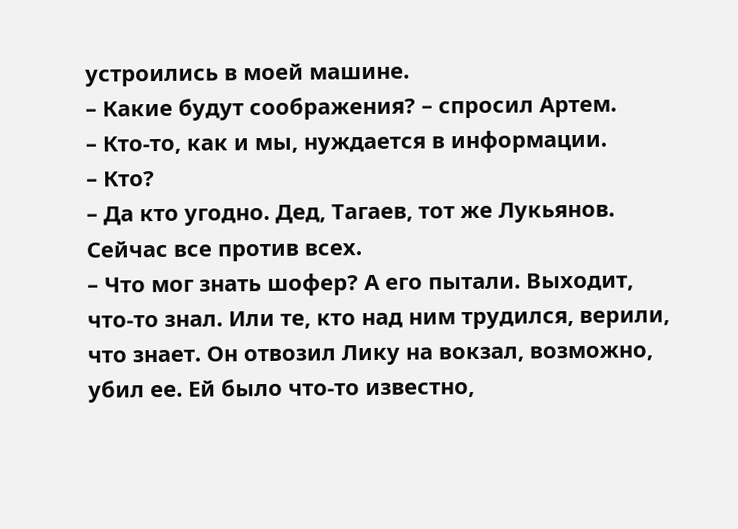устроились в моей машине.
– Какие будут соображения? – спросил Артем.
– Кто-то, как и мы, нуждается в информации.
– Кто?
– Да кто угодно. Дед, Тагаев, тот же Лукьянов. Сейчас все против всех.
– Что мог знать шофер? А его пытали. Выходит, что-то знал. Или те, кто над ним трудился, верили, что знает. Он отвозил Лику на вокзал, возможно, убил ее. Ей было что-то известно,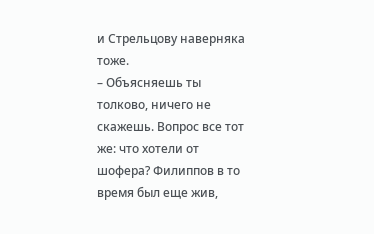и Стрельцову наверняка тоже.
– Объясняешь ты толково, ничего не скажешь. Вопрос все тот же: что хотели от шофера? Филиппов в то время был еще жив,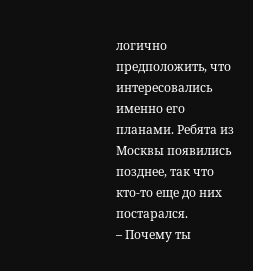логично предположить, что интересовались именно его планами. Ребята из Москвы появились позднее, так что кто-то еще до них постарался.
– Почему ты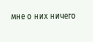мне о них ничего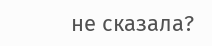не сказала?